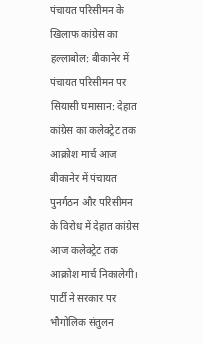पंचायत परिसीमन के खिलाफ कांग्रेस का हल्लाबोल: बीकानेर में पंचायत परिसीमन पर सियासी घमासान: देहात कांग्रेस का कलेक्ट्रेट तक आक्रोश मार्च आज
बीकानेर में पंचायत पुनर्गठन और परिसीमन के विरोध में देहात कांग्रेस आज कलेक्ट्रेट तक आक्रोश मार्च निकालेगी। पार्टी ने सरकार पर भौगोलिक संतुलन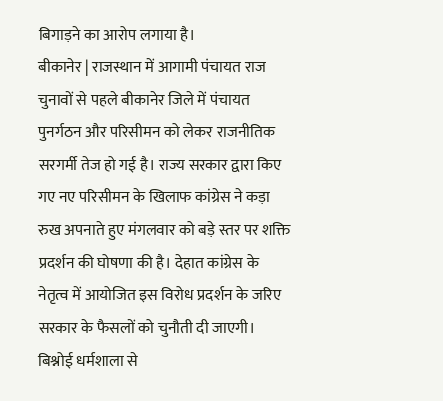बिगाड़ने का आरोप लगाया है।
बीकानेर | राजस्थान में आगामी पंचायत राज चुनावों से पहले बीकानेर जिले में पंचायत पुनर्गठन और परिसीमन को लेकर राजनीतिक सरगर्मी तेज हो गई है। राज्य सरकार द्वारा किए गए नए परिसीमन के खिलाफ कांग्रेस ने कड़ा रुख अपनाते हुए मंगलवार को बड़े स्तर पर शक्ति प्रदर्शन की घोषणा की है। देहात कांग्रेस के नेतृत्व में आयोजित इस विरोध प्रदर्शन के जरिए सरकार के फैसलों को चुनौती दी जाएगी।
बिश्नोई धर्मशाला से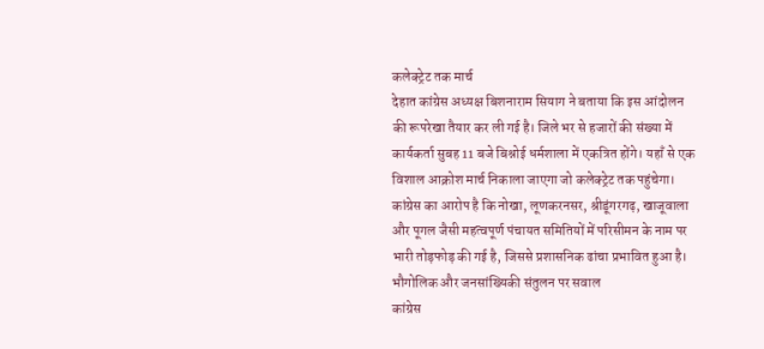कलेक्ट्रेट तक मार्च
देहात कांग्रेस अध्यक्ष बिशनाराम सियाग ने बताया कि इस आंदोलन की रूपरेखा तैयार कर ली गई है। जिले भर से हजारों की संख्या में कार्यकर्ता सुबह 11 बजे बिश्नोई धर्मशाला में एकत्रित होंगे। यहाँ से एक विशाल आक्रोश मार्च निकाला जाएगा जो कलेक्ट्रेट तक पहुंचेगा। कांग्रेस का आरोप है कि नोखा, लूणकरनसर, श्रीडूंगरगढ़, खाजूवाला और पूगल जैसी महत्वपूर्ण पंचायत समितियों में परिसीमन के नाम पर भारी तोड़फोड़ की गई है, जिससे प्रशासनिक ढांचा प्रभावित हुआ है।
भौगोलिक और जनसांख्यिकी संतुलन पर सवाल
कांग्रेस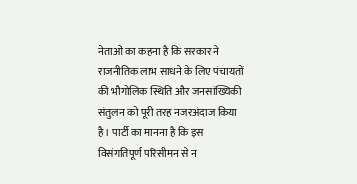नेताओं का कहना है कि सरकार ने राजनीतिक लाभ साधने के लिए पंचायतों की भौगोलिक स्थिति और जनसांख्यिकी संतुलन को पूरी तरह नजरअंदाज किया है। पार्टी का मानना है कि इस विसंगतिपूर्ण परिसीमन से न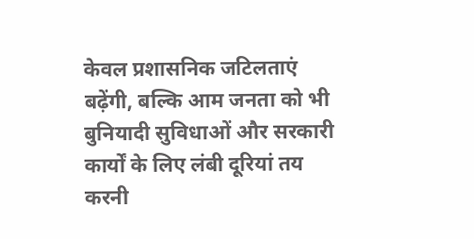केवल प्रशासनिक जटिलताएं बढ़ेंगी, बल्कि आम जनता को भी बुनियादी सुविधाओं और सरकारी कार्यों के लिए लंबी दूरियां तय करनी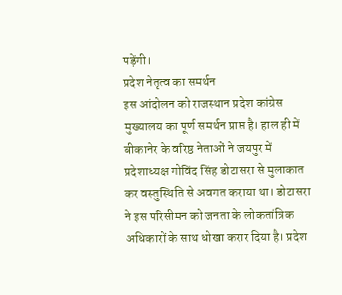पड़ेंगी।
प्रदेश नेतृत्व का समर्थन
इस आंदोलन को राजस्थान प्रदेश कांग्रेस मुख्यालय का पूर्ण समर्थन प्राप्त है। हाल ही में बीकानेर के वरिष्ठ नेताओं ने जयपुर में प्रदेशाध्यक्ष गोविंद सिंह डोटासरा से मुलाकात कर वस्तुस्थिति से अवगत कराया था। डोटासरा ने इस परिसीमन को जनता के लोकतांत्रिक अधिकारों के साथ धोखा करार दिया है। प्रदेश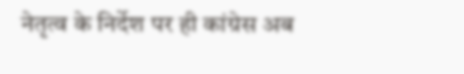नेतृत्व के निर्देश पर ही कांग्रेस अब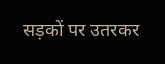सड़कों पर उतरकर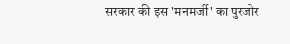सरकार की इस 'मनमर्जी' का पुरजोर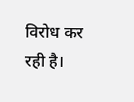विरोध कर रही है।